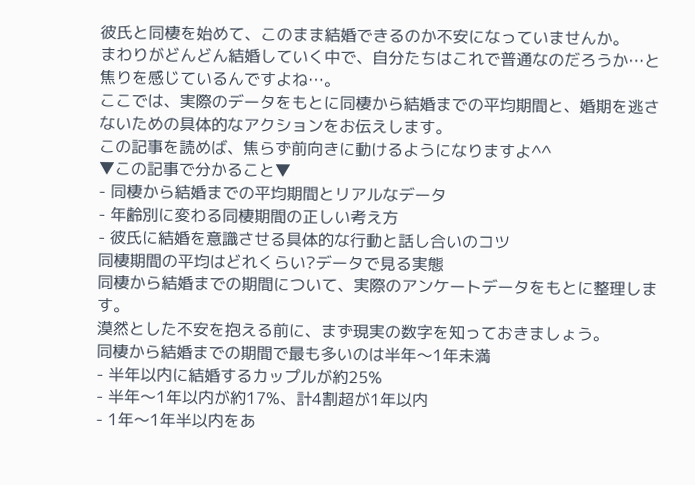彼氏と同棲を始めて、このまま結婚できるのか不安になっていませんか。
まわりがどんどん結婚していく中で、自分たちはこれで普通なのだろうか…と焦りを感じているんですよね…。
ここでは、実際のデータをもとに同棲から結婚までの平均期間と、婚期を逃さないための具体的なアクションをお伝えします。
この記事を読めば、焦らず前向きに動けるようになりますよ^^
▼この記事で分かること▼
- 同棲から結婚までの平均期間とリアルなデータ
- 年齢別に変わる同棲期間の正しい考え方
- 彼氏に結婚を意識させる具体的な行動と話し合いのコツ
同棲期間の平均はどれくらい?データで見る実態
同棲から結婚までの期間について、実際のアンケートデータをもとに整理します。
漠然とした不安を抱える前に、まず現実の数字を知っておきましょう。
同棲から結婚までの期間で最も多いのは半年〜1年未満
- 半年以内に結婚するカップルが約25%
- 半年〜1年以内が約17%、計4割超が1年以内
- 1年〜1年半以内をあ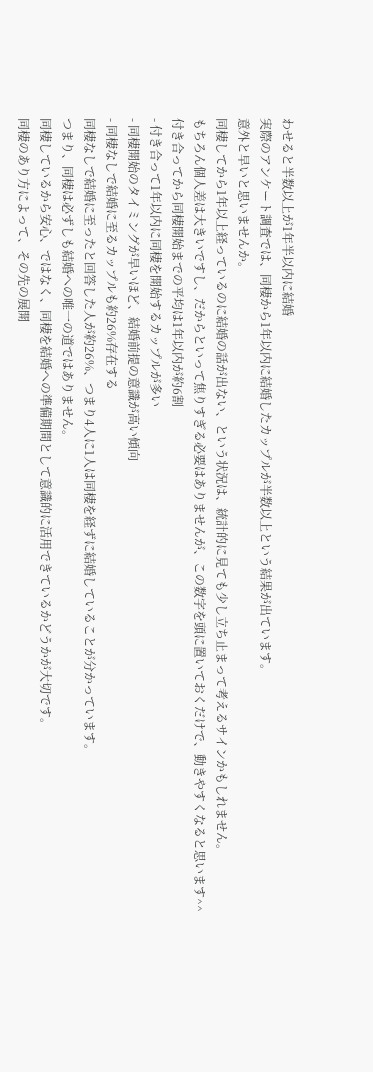わせると半数以上が1年半以内に結婚
実際のアンケート調査では、同棲から1年以内に結婚したカップルが半数以上という結果が出ています。
意外と早いと思いませんか。
同棲してから1年以上経っているのに結婚の話が出ない、という状況は、統計的に見ても少し立ち止まって考えるサインかもしれません。
もちろん個人差は大きいですし、だからといって焦りすぎる必要はありませんが、この数字を頭に置いておくだけで、動きやすくなると思います^^
付き合ってから同棲開始までの平均は1年以内が約6割
- 付き合って1年以内に同棲を開始するカップルが多い
- 同棲開始のタイミングが早いほど、結婚前提の意識が高い傾向
- 同棲なしで結婚に至るカップルも約26%存在する
同棲なしで結婚に至ったと回答した人が約26%、つまり4人に1人は同棲を経ずに結婚していることが分かっています。
つまり、同棲は必ずしも結婚への唯一の道ではありません。
同棲しているから安心、ではなく、同棲を結婚への準備期間として意識的に活用できているかどうかが大切です。
同棲のあり方によって、その先の展開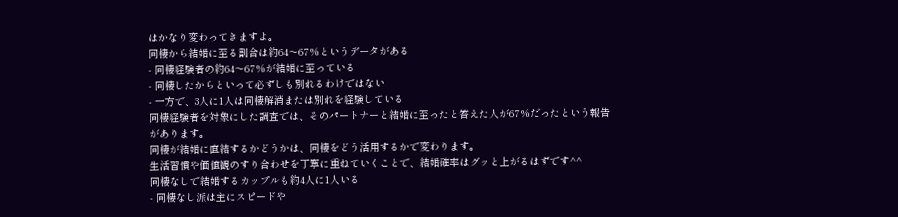はかなり変わってきますよ。
同棲から結婚に至る割合は約64〜67%というデータがある
- 同棲経験者の約64〜67%が結婚に至っている
- 同棲したからといって必ずしも別れるわけではない
- 一方で、3人に1人は同棲解消または別れを経験している
同棲経験者を対象にした調査では、そのパートナーと結婚に至ったと答えた人が67%だったという報告があります。
同棲が結婚に直結するかどうかは、同棲をどう活用するかで変わります。
生活習慣や価値観のすり合わせを丁寧に重ねていくことで、結婚確率はグッと上がるはずです^^
同棲なしで結婚するカップルも約4人に1人いる
- 同棲なし派は主にスピードや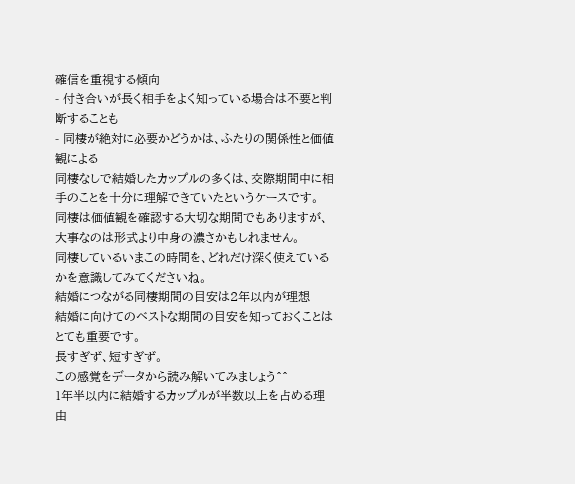確信を重視する傾向
- 付き合いが長く相手をよく知っている場合は不要と判断することも
- 同棲が絶対に必要かどうかは、ふたりの関係性と価値観による
同棲なしで結婚したカップルの多くは、交際期間中に相手のことを十分に理解できていたというケースです。
同棲は価値観を確認する大切な期間でもありますが、大事なのは形式より中身の濃さかもしれません。
同棲しているいまこの時間を、どれだけ深く使えているかを意識してみてくださいね。
結婚につながる同棲期間の目安は2年以内が理想
結婚に向けてのベストな期間の目安を知っておくことはとても重要です。
長すぎず、短すぎず。
この感覚をデータから読み解いてみましょう^^
1年半以内に結婚するカップルが半数以上を占める理由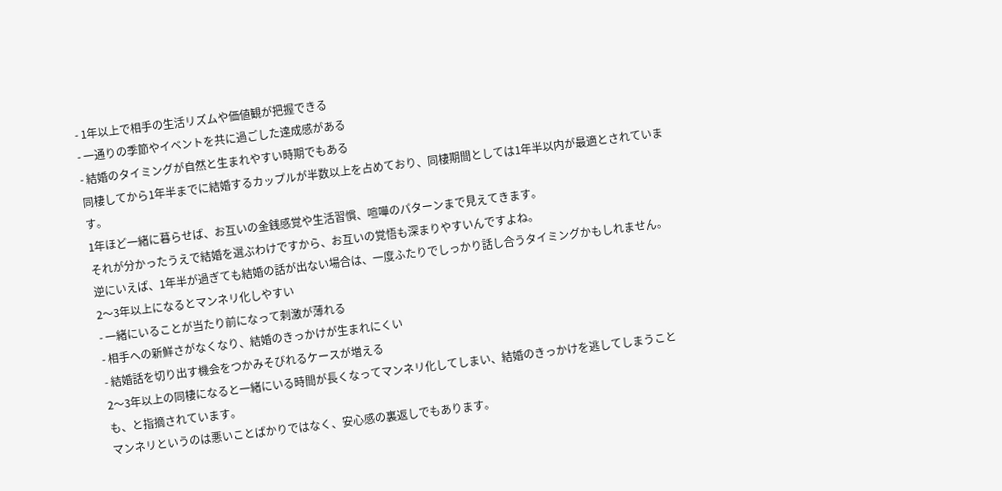- 1年以上で相手の生活リズムや価値観が把握できる
- 一通りの季節やイベントを共に過ごした達成感がある
- 結婚のタイミングが自然と生まれやすい時期でもある
同棲してから1年半までに結婚するカップルが半数以上を占めており、同棲期間としては1年半以内が最適とされています。
1年ほど一緒に暮らせば、お互いの金銭感覚や生活習慣、喧嘩のパターンまで見えてきます。
それが分かったうえで結婚を選ぶわけですから、お互いの覚悟も深まりやすいんですよね。
逆にいえば、1年半が過ぎても結婚の話が出ない場合は、一度ふたりでしっかり話し合うタイミングかもしれません。
2〜3年以上になるとマンネリ化しやすい
- 一緒にいることが当たり前になって刺激が薄れる
- 相手への新鮮さがなくなり、結婚のきっかけが生まれにくい
- 結婚話を切り出す機会をつかみそびれるケースが増える
2〜3年以上の同棲になると一緒にいる時間が長くなってマンネリ化してしまい、結婚のきっかけを逃してしまうことも、と指摘されています。
マンネリというのは悪いことばかりではなく、安心感の裏返しでもあります。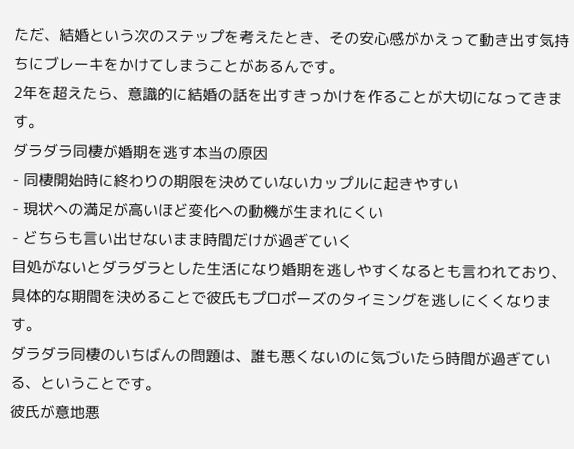ただ、結婚という次のステップを考えたとき、その安心感がかえって動き出す気持ちにブレーキをかけてしまうことがあるんです。
2年を超えたら、意識的に結婚の話を出すきっかけを作ることが大切になってきます。
ダラダラ同棲が婚期を逃す本当の原因
- 同棲開始時に終わりの期限を決めていないカップルに起きやすい
- 現状への満足が高いほど変化への動機が生まれにくい
- どちらも言い出せないまま時間だけが過ぎていく
目処がないとダラダラとした生活になり婚期を逃しやすくなるとも言われており、具体的な期間を決めることで彼氏もプロポーズのタイミングを逃しにくくなります。
ダラダラ同棲のいちばんの問題は、誰も悪くないのに気づいたら時間が過ぎている、ということです。
彼氏が意地悪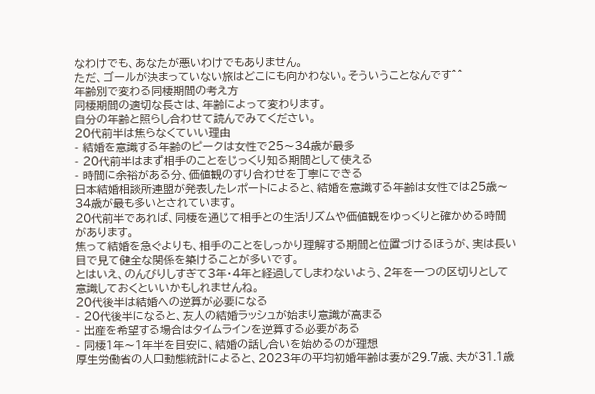なわけでも、あなたが悪いわけでもありません。
ただ、ゴールが決まっていない旅はどこにも向かわない。そういうことなんです^^
年齢別で変わる同棲期間の考え方
同棲期間の適切な長さは、年齢によって変わります。
自分の年齢と照らし合わせて読んでみてください。
20代前半は焦らなくていい理由
- 結婚を意識する年齢のピークは女性で25〜34歳が最多
- 20代前半はまず相手のことをじっくり知る期間として使える
- 時間に余裕がある分、価値観のすり合わせを丁寧にできる
日本結婚相談所連盟が発表したレポートによると、結婚を意識する年齢は女性では25歳〜34歳が最も多いとされています。
20代前半であれば、同棲を通じて相手との生活リズムや価値観をゆっくりと確かめる時間があります。
焦って結婚を急ぐよりも、相手のことをしっかり理解する期間と位置づけるほうが、実は長い目で見て健全な関係を築けることが多いです。
とはいえ、のんびりしすぎて3年・4年と経過してしまわないよう、2年を一つの区切りとして意識しておくといいかもしれませんね。
20代後半は結婚への逆算が必要になる
- 20代後半になると、友人の結婚ラッシュが始まり意識が高まる
- 出産を希望する場合はタイムラインを逆算する必要がある
- 同棲1年〜1年半を目安に、結婚の話し合いを始めるのが理想
厚生労働省の人口動態統計によると、2023年の平均初婚年齢は妻が29.7歳、夫が31.1歳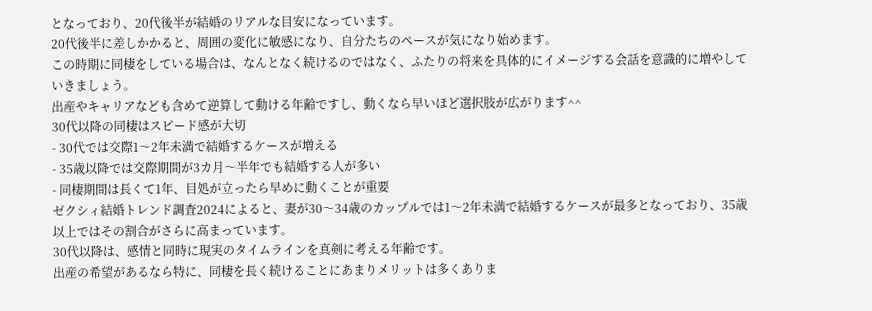となっており、20代後半が結婚のリアルな目安になっています。
20代後半に差しかかると、周囲の変化に敏感になり、自分たちのペースが気になり始めます。
この時期に同棲をしている場合は、なんとなく続けるのではなく、ふたりの将来を具体的にイメージする会話を意識的に増やしていきましょう。
出産やキャリアなども含めて逆算して動ける年齢ですし、動くなら早いほど選択肢が広がります^^
30代以降の同棲はスピード感が大切
- 30代では交際1〜2年未満で結婚するケースが増える
- 35歳以降では交際期間が3カ月〜半年でも結婚する人が多い
- 同棲期間は長くて1年、目処が立ったら早めに動くことが重要
ゼクシィ結婚トレンド調査2024によると、妻が30〜34歳のカップルでは1〜2年未満で結婚するケースが最多となっており、35歳以上ではその割合がさらに高まっています。
30代以降は、感情と同時に現実のタイムラインを真剣に考える年齢です。
出産の希望があるなら特に、同棲を長く続けることにあまりメリットは多くありま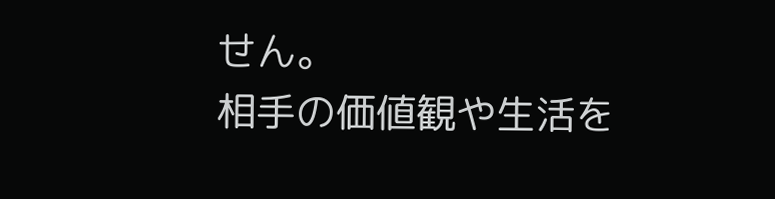せん。
相手の価値観や生活を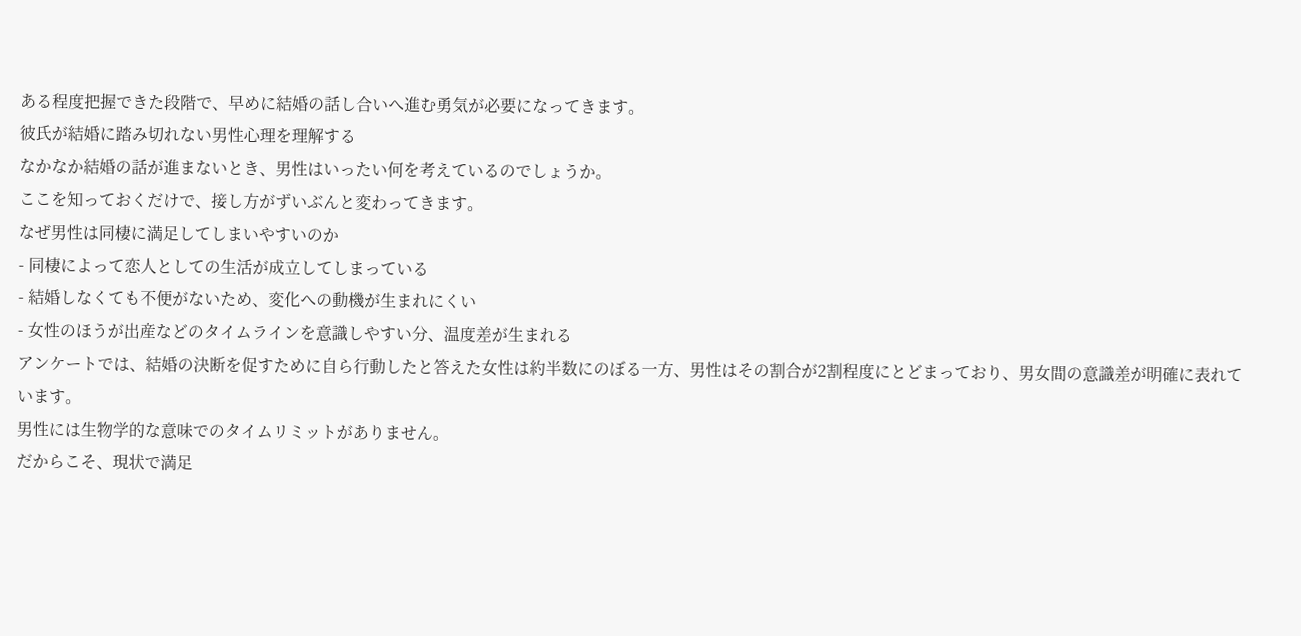ある程度把握できた段階で、早めに結婚の話し合いへ進む勇気が必要になってきます。
彼氏が結婚に踏み切れない男性心理を理解する
なかなか結婚の話が進まないとき、男性はいったい何を考えているのでしょうか。
ここを知っておくだけで、接し方がずいぶんと変わってきます。
なぜ男性は同棲に満足してしまいやすいのか
- 同棲によって恋人としての生活が成立してしまっている
- 結婚しなくても不便がないため、変化への動機が生まれにくい
- 女性のほうが出産などのタイムラインを意識しやすい分、温度差が生まれる
アンケートでは、結婚の決断を促すために自ら行動したと答えた女性は約半数にのぼる一方、男性はその割合が2割程度にとどまっており、男女間の意識差が明確に表れています。
男性には生物学的な意味でのタイムリミットがありません。
だからこそ、現状で満足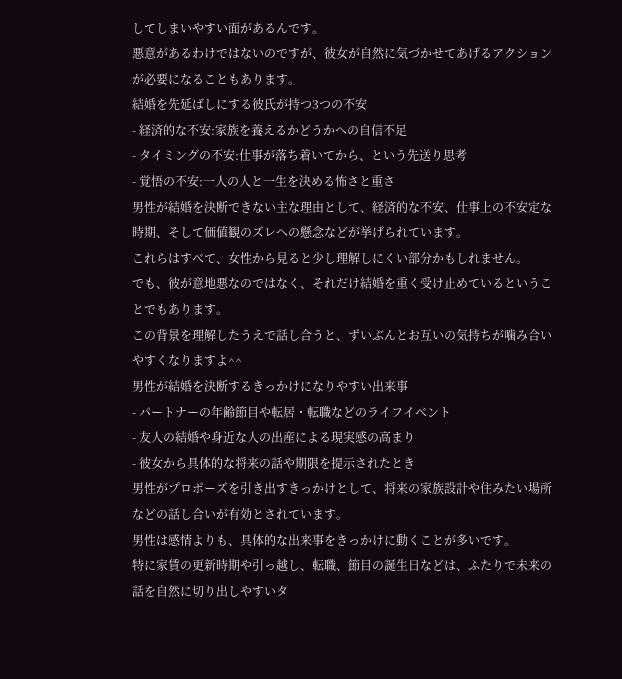してしまいやすい面があるんです。
悪意があるわけではないのですが、彼女が自然に気づかせてあげるアクションが必要になることもあります。
結婚を先延ばしにする彼氏が持つ3つの不安
- 経済的な不安:家族を養えるかどうかへの自信不足
- タイミングの不安:仕事が落ち着いてから、という先送り思考
- 覚悟の不安:一人の人と一生を決める怖さと重さ
男性が結婚を決断できない主な理由として、経済的な不安、仕事上の不安定な時期、そして価値観のズレへの懸念などが挙げられています。
これらはすべて、女性から見ると少し理解しにくい部分かもしれません。
でも、彼が意地悪なのではなく、それだけ結婚を重く受け止めているということでもあります。
この背景を理解したうえで話し合うと、ずいぶんとお互いの気持ちが噛み合いやすくなりますよ^^
男性が結婚を決断するきっかけになりやすい出来事
- パートナーの年齢節目や転居・転職などのライフイベント
- 友人の結婚や身近な人の出産による現実感の高まり
- 彼女から具体的な将来の話や期限を提示されたとき
男性がプロポーズを引き出すきっかけとして、将来の家族設計や住みたい場所などの話し合いが有効とされています。
男性は感情よりも、具体的な出来事をきっかけに動くことが多いです。
特に家賃の更新時期や引っ越し、転職、節目の誕生日などは、ふたりで未来の話を自然に切り出しやすいタ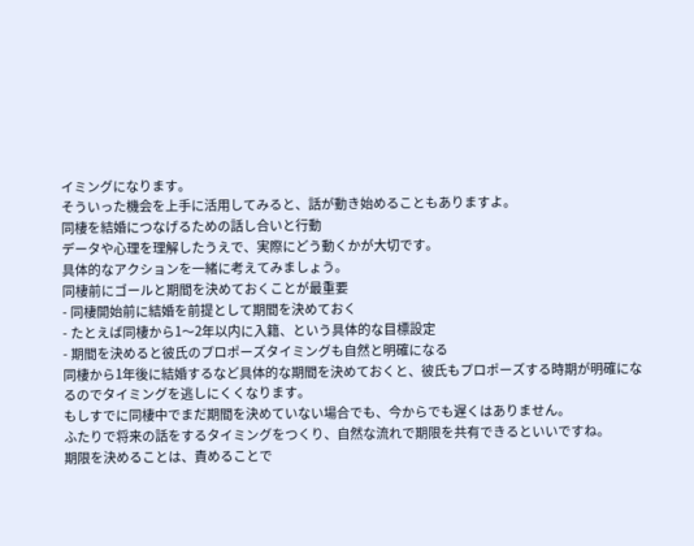イミングになります。
そういった機会を上手に活用してみると、話が動き始めることもありますよ。
同棲を結婚につなげるための話し合いと行動
データや心理を理解したうえで、実際にどう動くかが大切です。
具体的なアクションを一緒に考えてみましょう。
同棲前にゴールと期間を決めておくことが最重要
- 同棲開始前に結婚を前提として期間を決めておく
- たとえば同棲から1〜2年以内に入籍、という具体的な目標設定
- 期間を決めると彼氏のプロポーズタイミングも自然と明確になる
同棲から1年後に結婚するなど具体的な期間を決めておくと、彼氏もプロポーズする時期が明確になるのでタイミングを逃しにくくなります。
もしすでに同棲中でまだ期間を決めていない場合でも、今からでも遅くはありません。
ふたりで将来の話をするタイミングをつくり、自然な流れで期限を共有できるといいですね。
期限を決めることは、責めることで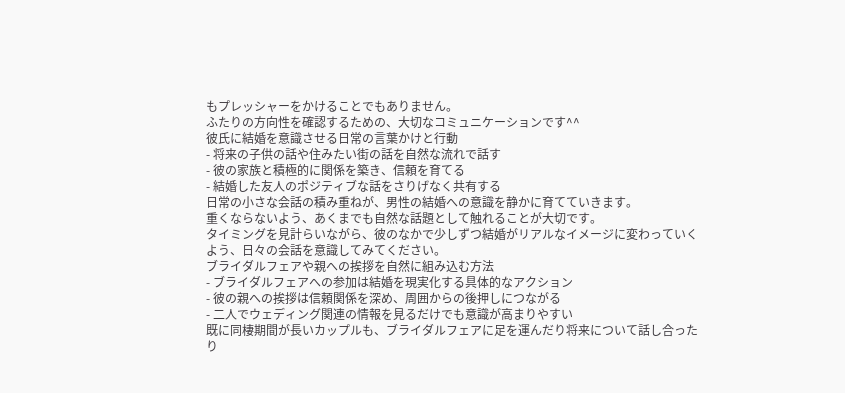もプレッシャーをかけることでもありません。
ふたりの方向性を確認するための、大切なコミュニケーションです^^
彼氏に結婚を意識させる日常の言葉かけと行動
- 将来の子供の話や住みたい街の話を自然な流れで話す
- 彼の家族と積極的に関係を築き、信頼を育てる
- 結婚した友人のポジティブな話をさりげなく共有する
日常の小さな会話の積み重ねが、男性の結婚への意識を静かに育てていきます。
重くならないよう、あくまでも自然な話題として触れることが大切です。
タイミングを見計らいながら、彼のなかで少しずつ結婚がリアルなイメージに変わっていくよう、日々の会話を意識してみてください。
ブライダルフェアや親への挨拶を自然に組み込む方法
- ブライダルフェアへの参加は結婚を現実化する具体的なアクション
- 彼の親への挨拶は信頼関係を深め、周囲からの後押しにつながる
- 二人でウェディング関連の情報を見るだけでも意識が高まりやすい
既に同棲期間が長いカップルも、ブライダルフェアに足を運んだり将来について話し合ったり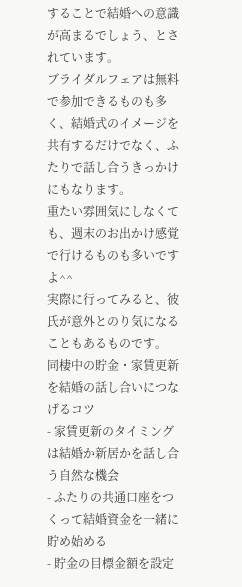することで結婚への意識が高まるでしょう、とされています。
ブライダルフェアは無料で参加できるものも多く、結婚式のイメージを共有するだけでなく、ふたりで話し合うきっかけにもなります。
重たい雰囲気にしなくても、週末のお出かけ感覚で行けるものも多いですよ^^
実際に行ってみると、彼氏が意外とのり気になることもあるものです。
同棲中の貯金・家賃更新を結婚の話し合いにつなげるコツ
- 家賃更新のタイミングは結婚か新居かを話し合う自然な機会
- ふたりの共通口座をつくって結婚資金を一緒に貯め始める
- 貯金の目標金額を設定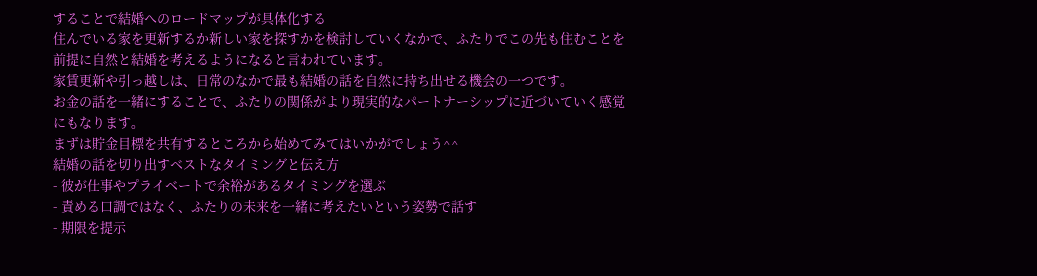することで結婚へのロードマップが具体化する
住んでいる家を更新するか新しい家を探すかを検討していくなかで、ふたりでこの先も住むことを前提に自然と結婚を考えるようになると言われています。
家賃更新や引っ越しは、日常のなかで最も結婚の話を自然に持ち出せる機会の一つです。
お金の話を一緒にすることで、ふたりの関係がより現実的なパートナーシップに近づいていく感覚にもなります。
まずは貯金目標を共有するところから始めてみてはいかがでしょう^^
結婚の話を切り出すベストなタイミングと伝え方
- 彼が仕事やプライベートで余裕があるタイミングを選ぶ
- 責める口調ではなく、ふたりの未来を一緒に考えたいという姿勢で話す
- 期限を提示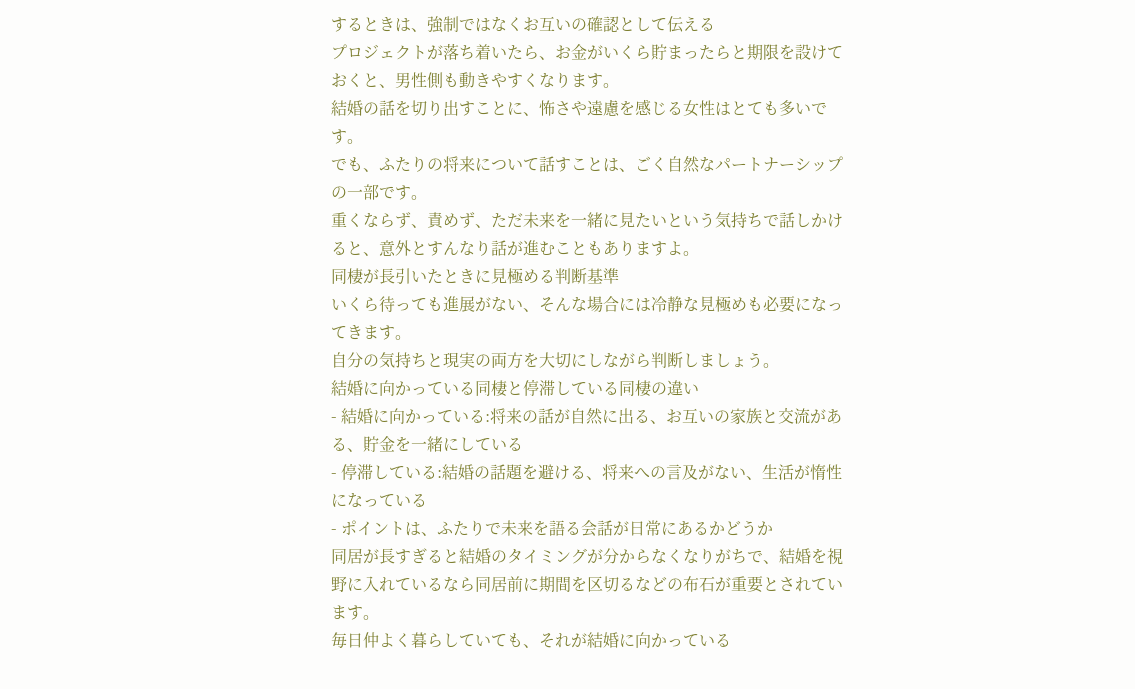するときは、強制ではなくお互いの確認として伝える
プロジェクトが落ち着いたら、お金がいくら貯まったらと期限を設けておくと、男性側も動きやすくなります。
結婚の話を切り出すことに、怖さや遠慮を感じる女性はとても多いです。
でも、ふたりの将来について話すことは、ごく自然なパートナーシップの一部です。
重くならず、責めず、ただ未来を一緒に見たいという気持ちで話しかけると、意外とすんなり話が進むこともありますよ。
同棲が長引いたときに見極める判断基準
いくら待っても進展がない、そんな場合には冷静な見極めも必要になってきます。
自分の気持ちと現実の両方を大切にしながら判断しましょう。
結婚に向かっている同棲と停滞している同棲の違い
- 結婚に向かっている:将来の話が自然に出る、お互いの家族と交流がある、貯金を一緒にしている
- 停滞している:結婚の話題を避ける、将来への言及がない、生活が惰性になっている
- ポイントは、ふたりで未来を語る会話が日常にあるかどうか
同居が長すぎると結婚のタイミングが分からなくなりがちで、結婚を視野に入れているなら同居前に期間を区切るなどの布石が重要とされています。
毎日仲よく暮らしていても、それが結婚に向かっている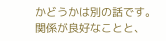かどうかは別の話です。
関係が良好なことと、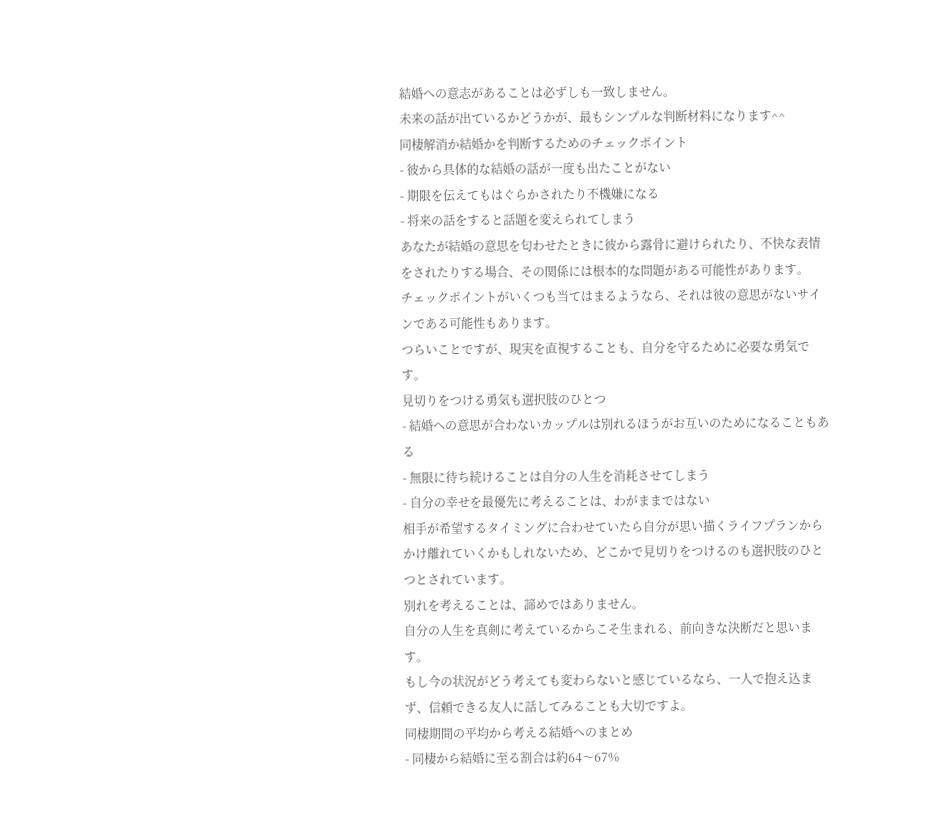結婚への意志があることは必ずしも一致しません。
未来の話が出ているかどうかが、最もシンプルな判断材料になります^^
同棲解消か結婚かを判断するためのチェックポイント
- 彼から具体的な結婚の話が一度も出たことがない
- 期限を伝えてもはぐらかされたり不機嫌になる
- 将来の話をすると話題を変えられてしまう
あなたが結婚の意思を匂わせたときに彼から露骨に避けられたり、不快な表情をされたりする場合、その関係には根本的な問題がある可能性があります。
チェックポイントがいくつも当てはまるようなら、それは彼の意思がないサインである可能性もあります。
つらいことですが、現実を直視することも、自分を守るために必要な勇気です。
見切りをつける勇気も選択肢のひとつ
- 結婚への意思が合わないカップルは別れるほうがお互いのためになることもある
- 無限に待ち続けることは自分の人生を消耗させてしまう
- 自分の幸せを最優先に考えることは、わがままではない
相手が希望するタイミングに合わせていたら自分が思い描くライフプランからかけ離れていくかもしれないため、どこかで見切りをつけるのも選択肢のひとつとされています。
別れを考えることは、諦めではありません。
自分の人生を真剣に考えているからこそ生まれる、前向きな決断だと思います。
もし今の状況がどう考えても変わらないと感じているなら、一人で抱え込まず、信頼できる友人に話してみることも大切ですよ。
同棲期間の平均から考える結婚へのまとめ
- 同棲から結婚に至る割合は約64〜67%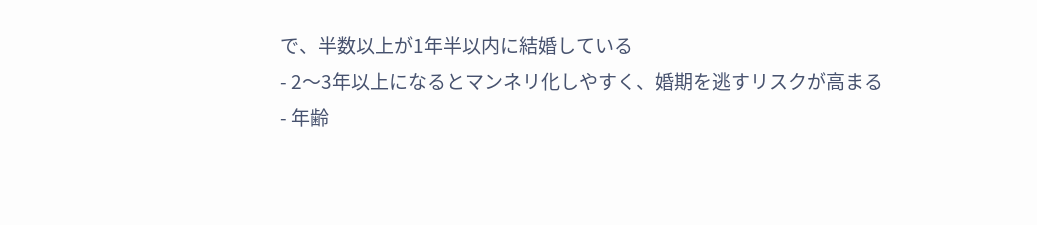で、半数以上が1年半以内に結婚している
- 2〜3年以上になるとマンネリ化しやすく、婚期を逃すリスクが高まる
- 年齢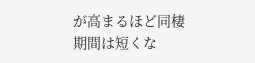が高まるほど同棲期間は短くな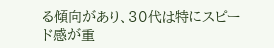る傾向があり、30代は特にスピード感が重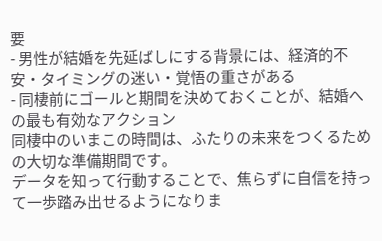要
- 男性が結婚を先延ばしにする背景には、経済的不安・タイミングの迷い・覚悟の重さがある
- 同棲前にゴールと期間を決めておくことが、結婚への最も有効なアクション
同棲中のいまこの時間は、ふたりの未来をつくるための大切な準備期間です。
データを知って行動することで、焦らずに自信を持って一歩踏み出せるようになりま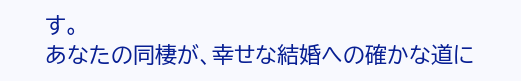す。
あなたの同棲が、幸せな結婚への確かな道に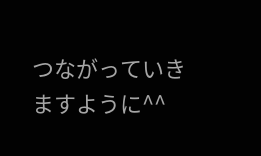つながっていきますように^^